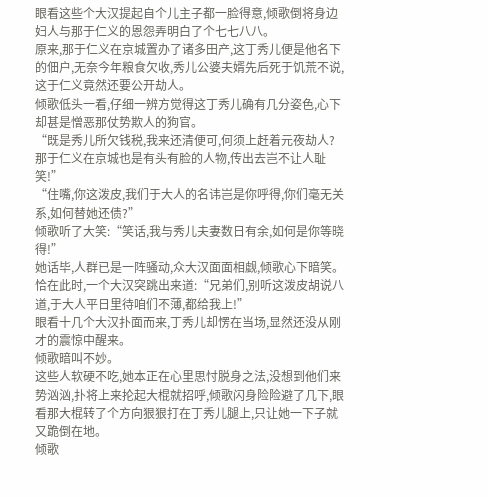眼看这些个大汉提起自个儿主子都一脸得意,倾歌倒将身边妇人与那于仁义的恩怨弄明白了个七七八八。
原来,那于仁义在京城置办了诸多田产,这丁秀儿便是他名下的佃户,无奈今年粮食欠收,秀儿公婆夫婿先后死于饥荒不说,这于仁义竟然还要公开劫人。
倾歌低头一看,仔细一辨方觉得这丁秀儿确有几分姿色,心下却甚是憎恶那仗势欺人的狗官。
“既是秀儿所欠钱税,我来还清便可,何须上赶着元夜劫人?那于仁义在京城也是有头有脸的人物,传出去岂不让人耻笑!”
“住嘴,你这泼皮,我们于大人的名讳岂是你呼得,你们毫无关系,如何替她还债?”
倾歌听了大笑:“笑话,我与秀儿夫妻数日有余,如何是你等晓得!”
她话毕,人群已是一阵骚动,众大汉面面相觑,倾歌心下暗笑。
恰在此时,一个大汉突跳出来道:“兄弟们,别听这泼皮胡说八道,于大人平日里待咱们不薄,都给我上!”
眼看十几个大汉扑面而来,丁秀儿却愣在当场,显然还没从刚才的震惊中醒来。
倾歌暗叫不妙。
这些人软硬不吃,她本正在心里思忖脱身之法,没想到他们来势汹汹,扑将上来抡起大棍就招呼,倾歌闪身险险避了几下,眼看那大棍转了个方向狠狠打在丁秀儿腿上,只让她一下子就又跪倒在地。
倾歌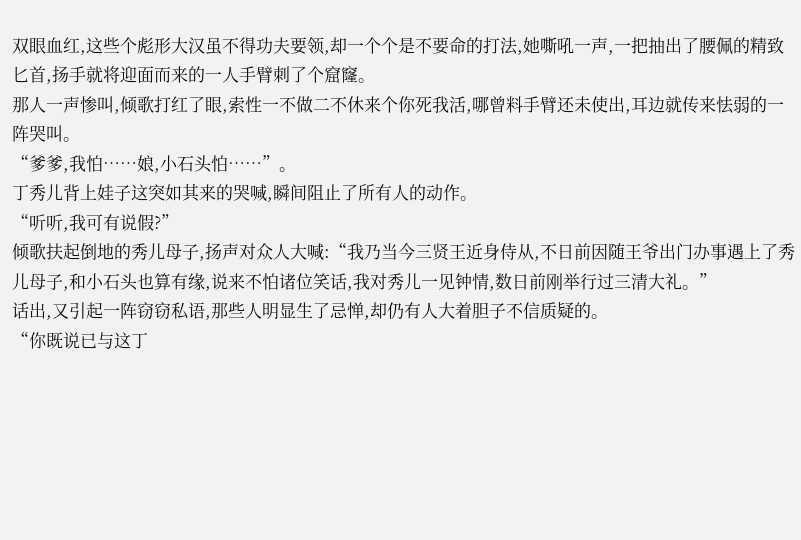双眼血红,这些个彪形大汉虽不得功夫要领,却一个个是不要命的打法,她嘶吼一声,一把抽出了腰佩的精致匕首,扬手就将迎面而来的一人手臂刺了个窟窿。
那人一声惨叫,倾歌打红了眼,索性一不做二不休来个你死我活,哪曾料手臂还未使出,耳边就传来怯弱的一阵哭叫。
“爹爹,我怕……娘,小石头怕……”。
丁秀儿背上娃子这突如其来的哭喊,瞬间阻止了所有人的动作。
“听听,我可有说假?”
倾歌扶起倒地的秀儿母子,扬声对众人大喊:“我乃当今三贤王近身侍从,不日前因随王爷出门办事遇上了秀儿母子,和小石头也算有缘,说来不怕诸位笑话,我对秀儿一见钟情,数日前刚举行过三清大礼。”
话出,又引起一阵窃窃私语,那些人明显生了忌惮,却仍有人大着胆子不信质疑的。
“你既说已与这丁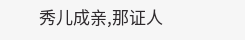秀儿成亲,那证人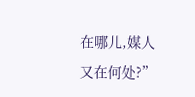在哪儿,媒人又在何处?”